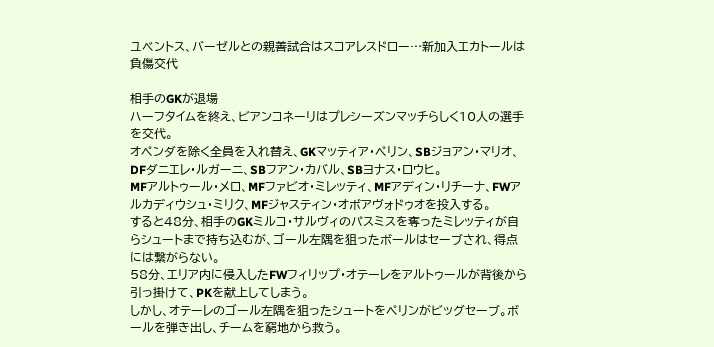ユベントス、バーゼルとの親善試合はスコアレスドロー…新加入エカトールは負傷交代

相手のGKが退場
ハーフタイムを終え、ビアンコネーリはプレシーズンマッチらしく10人の選手を交代。
オペンダを除く全員を入れ替え、GKマッティア・ペリン、SBジョアン・マリオ、DFダニエレ・ルガーニ、SBフアン・カバル、SBヨナス・ロウヒ。
MFアルトゥール・メロ、MFファビオ・ミレッティ、MFアディン・リチーナ、FWアルカディウシュ・ミリク、MFジャスティン・オボアヴォドゥオを投入する。
すると48分、相手のGKミルコ・サルヴィのパスミスを奪ったミレッティが自らシュートまで持ち込むが、ゴール左隅を狙ったボールはセーブされ、得点には繋がらない。
58分、エリア内に侵入したFWフィリップ・オテーレをアルトゥールが背後から引っ掛けて、PKを献上してしまう。
しかし、オテーレのゴール左隅を狙ったシュートをペリンがビッグセーブ。ボールを弾き出し、チームを窮地から救う。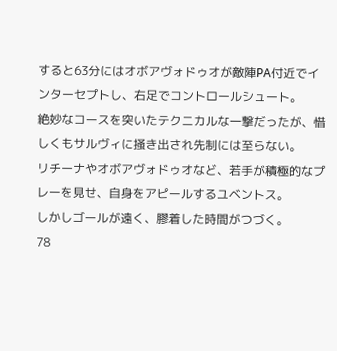すると63分にはオボアヴォドゥオが敵陣PA付近でインターセプトし、右足でコントロールシュート。
絶妙なコースを突いたテクニカルな一撃だったが、惜しくもサルヴィに掻き出され先制には至らない。
リチーナやオボアヴォドゥオなど、若手が積極的なプレーを見せ、自身をアピールするユベントス。
しかしゴールが遠く、膠着した時間がつづく。
78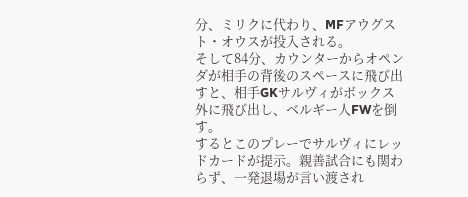分、ミリクに代わり、MFアウグスト・オウスが投入される。
そして84分、カウンターからオペンダが相手の背後のスペースに飛び出すと、相手GKサルヴィがボックス外に飛び出し、ベルギー人FWを倒す。
するとこのプレーでサルヴィにレッドカードが提示。親善試合にも関わらず、一発退場が言い渡され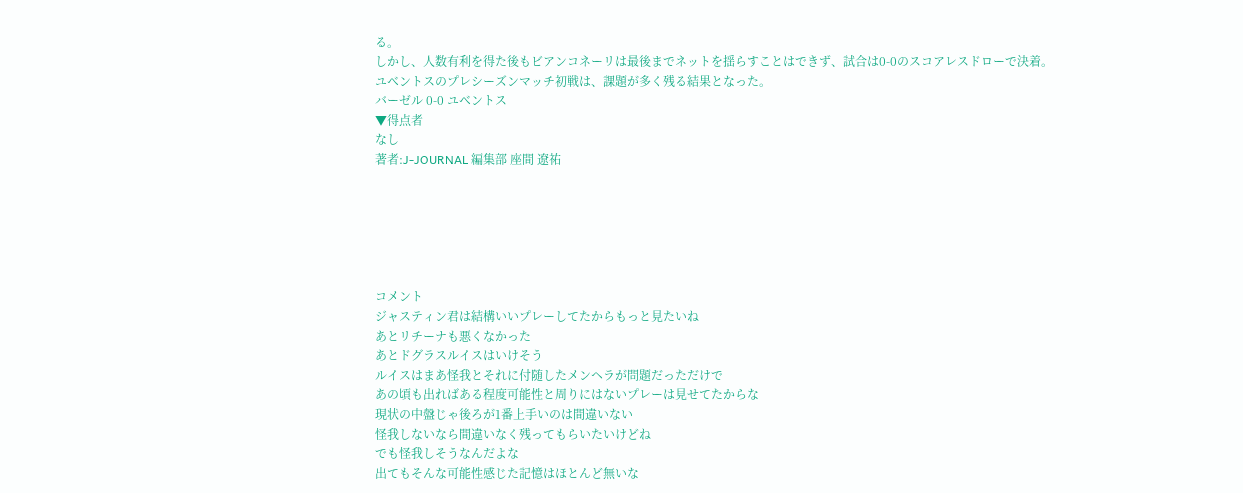る。
しかし、人数有利を得た後もビアンコネーリは最後までネットを揺らすことはできず、試合は0-0のスコアレスドローで決着。
ユベントスのプレシーズンマッチ初戦は、課題が多く残る結果となった。
バーゼル 0-0 ユベントス
▼得点者
なし
著者:J-JOURNAL 編集部 座間 遼祐






コメント
ジャスティン君は結構いいプレーしてたからもっと見たいね
あとリチーナも悪くなかった
あとドグラスルイスはいけそう
ルイスはまあ怪我とそれに付随したメンヘラが問題だっただけで
あの頃も出ればある程度可能性と周りにはないプレーは見せてたからな
現状の中盤じゃ後ろが1番上手いのは間違いない
怪我しないなら間違いなく残ってもらいたいけどね
でも怪我しそうなんだよな
出てもそんな可能性感じた記憶はほとんど無いな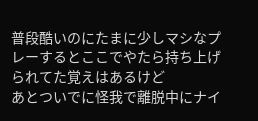普段酷いのにたまに少しマシなプレーするとここでやたら持ち上げられてた覚えはあるけど
あとついでに怪我で離脱中にナイ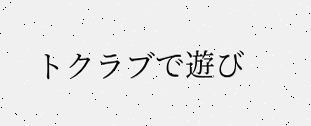トクラブで遊び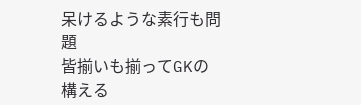呆けるような素行も問題
皆揃いも揃ってGKの構える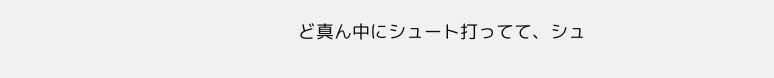ど真ん中にシュート打ってて、シュ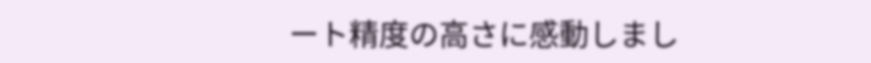ート精度の高さに感動しまし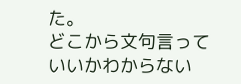た。
どこから文句言っていいかわからない